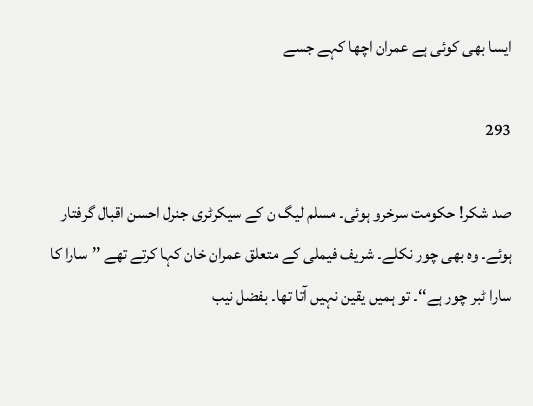ایسا بھی کوئی ہے عمران اچھا کہے جسے

293

صد شکر! حکومت سرخرو ہوئی۔ مسلم لیگ ن کے سیکرٹری جنرل احسن اقبال گرفتار ہوئے۔ وہ بھی چور نکلے۔ شریف فیملی کے متعلق عمران خان کہا کرتے تھے ’’سارا کا سارا ٹبر چور ہے‘‘۔ تو ہمیں یقین نہیں آتا تھا۔ بفضل نیب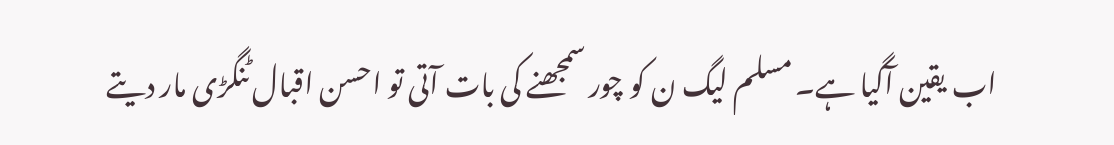اب یقین آگیا ہے۔ مسلم لیگ ن کو چور سمجھنے کی بات آتی تو احسن اقبال ٹنگڑی مار دیتے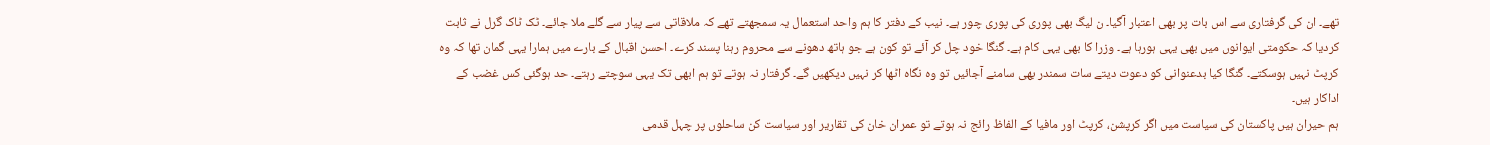تھے۔ ان کی گرفتاری سے اس بات پر بھی اعتبار آگیا۔ ن لیگ بھی پوری کی پوری چور ہے۔ نیب کے دفتر کا ہم واحد استعمال یہ سمجھتے تھے کہ ملاقاتی سے پیار سے گلے ملا جائے۔ ٹک ٹاک گرل نے ثابت کردیا کہ حکومتی ایوانوں میں بھی یہی ہورہا ہے۔ وزرا کا بھی یہی کام ہے۔ گنگا خود چل کر آئے تو کون ہے جو ہاتھ دھونے سے محروم رہنا پسند کرے۔ احسن اقبال کے بارے میں ہمارا یہی گمان تھا کہ وہ کرپٹ نہیں ہوسکتے۔ گنگا کیا بدعنوانی کو دعوت دیتے سات سمندر بھی سامنے آجائیں تو وہ نگاہ اٹھا کر نہیں دیکھیں گے۔ گرفتار نہ ہوتے تو ہم ابھی تک یہی سوچتے رہتے۔ حد ہوگئی کس غضب کے اداکار ہیں۔
ہم حیران ہیں پاکستان کی سیاست میں اگر کرپشن، کرپٹ اور مافیا کے الفاظ رائج نہ ہوتے تو عمران خان کی تقاریر اور سیاست کن ساحلوں پر چہل قدمی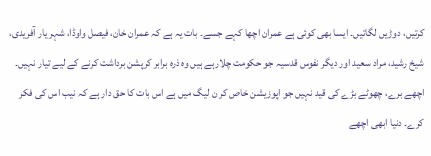کرتیں، دوڑیں لگاتیں۔ ایسا بھی کوئی ہے عمران اچھا کہے جسے۔ بات یہ ہے کہ عمران خان، فیصل واوڈا، شہر یار آفریدی، شیخ رشید، مراد سعید اور دیگر نفوس قدسیہ جو حکومت چلارہے ہیں وہ ذرہ برابر کرپشن برداشت کرنے کے لیے تیار نہیں۔ اچھے برے، چھوٹے بڑے کی قید نہیں جو اپوزیشن خاص کر ن لیگ میں ہے اس بات کا حق دار ہے کہ نیب اس کی فکر کرے۔ دنیا ابھی اچھے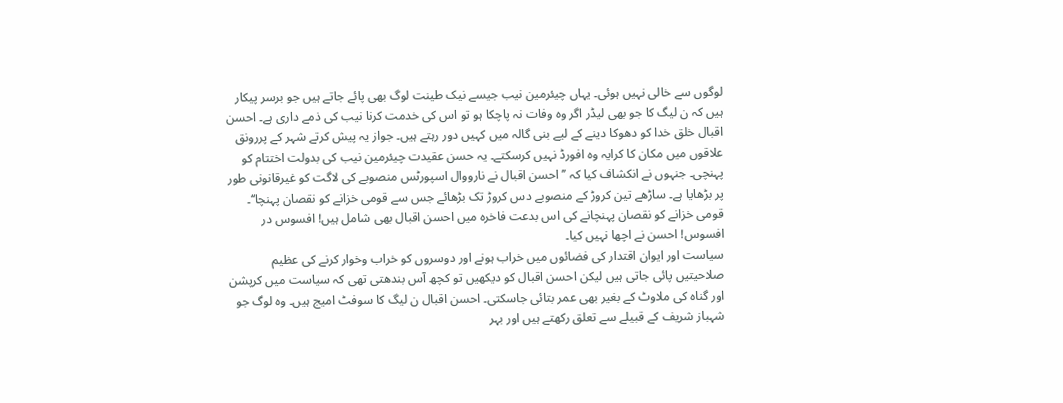لوگوں سے خالی نہیں ہوئی۔ یہاں چیئرمین نیب جیسے نیک طینت لوگ بھی پائے جاتے ہیں جو برسر پیکار ہیں کہ ن لیگ کا جو بھی لیڈر اگر وہ وفات نہ پاچکا ہو تو اس کی خدمت کرنا نیب کی ذمے داری ہے۔ احسن اقبال خلق خدا کو دھوکا دینے کے لیے بنی گالہ میں کہیں دور رہتے ہیں۔ جواز یہ پیش کرتے شہر کے پررونق علاقوں میں مکان کا کرایہ وہ افورڈ نہیں کرسکتے۔ یہ حسن عقیدت چیئرمین نیب کی بدولت اختتام کو پہنچی۔ جنہوں نے انکشاف کیا کہ ’’احسن اقبال نے نارووال اسپورٹس منصوبے کی لاگت کو غیرقانونی طور پر بڑھایا ہے۔ ساڑھے تین کروڑ کے منصوبے دس کروڑ تک بڑھائے جس سے قومی خزانے کو نقصان پہنچا‘‘۔ قومی خزانے کو نقصان پہنچانے کی اس بدعت فاخرہ میں احسن اقبال بھی شامل ہیں! افسوس در افسوس! احسن نے اچھا نہیں کیا۔
سیاست اور ایوان اقتدار کی فضائوں میں خراب ہونے اور دوسروں کو خراب وخوار کرنے کی عظیم صلاحیتیں پائی جاتی ہیں لیکن احسن اقبال کو دیکھیں تو کچھ آس بندھتی تھی کہ سیاست میں کرپشن اور گناہ کی ملاوٹ کے بغیر بھی عمر بتائی جاسکتی۔ احسن اقبال ن لیگ کا سوفٹ امیج ہیں۔ وہ لوگ جو شہباز شریف کے قبیلے سے تعلق رکھتے ہیں اور بہر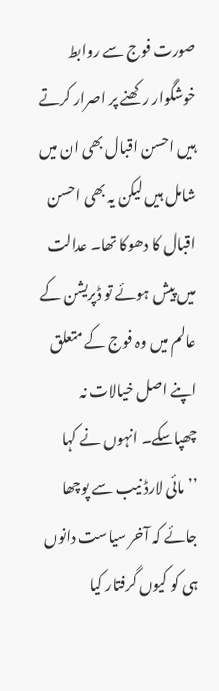صورت فوج سے روابط خوشگوار رکھنے پر اصرار کرتے ہیں احسن اقبال بھی ان میں شامل ہیں لیکن یہ بھی احسن اقبال کا دھوکا تھا۔ عدالت میں پیش ہوئے تو ڈپریشن کے عالم میں وہ فوج کے متعلق اپنے اصل خیالات نہ چھپاسکے۔ انہوں نے کہا ’’مائی لارڈ نیب سے پوچھا جائے کہ آخر سیاست دانوں ہی کو کیوں گرفتار کیا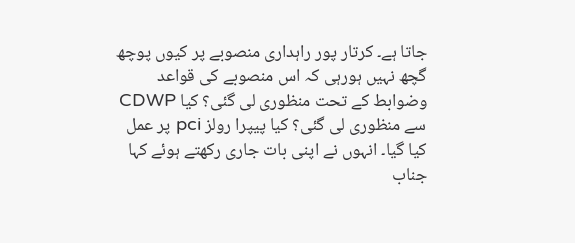جاتا ہے۔ کرتار پور راہداری منصوبے پر کیوں پوچھ گچھ نہیں ہورہی کہ اس منصوبے کی قواعد وضوابط کے تحت منظوری لی گئی؟ کیا CDWP سے منظوری لی گئی؟ کیا پیپرا رولز pci پر عمل کیا گیا۔ انہوں نے اپنی بات جاری رکھتے ہوئے کہا جناب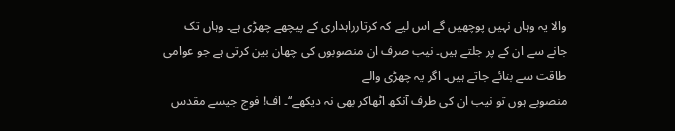والا یہ وہاں نہیں پوچھیں گے اس لیے کہ کرتارراہداری کے پیچھے چھڑی ہے۔ وہاں تک جانے سے ان کے پر جلتے ہیں۔ نیب صرف ان منصوبوں کی چھان بین کرتی ہے جو عوامی طاقت سے بنائے جاتے ہیں۔ اگر یہ چھڑی والے
منصوبے ہوں تو نیب ان کی طرف آنکھ اٹھاکر بھی نہ دیکھے‘‘۔ اف! فوج جیسے مقدس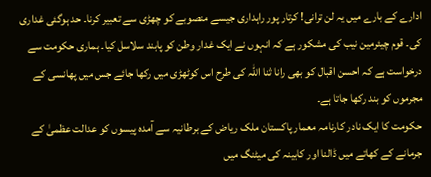ادارے کے بارے میں یہ لن ترانی! کرتار پور راہداری جیسے منصوبے کو چھڑی سے تعبیر کرنا۔ حد ہوگئی غداری کی۔ قوم چیئرمین نیب کی مشکور ہے کہ انہوں نے ایک غدار وطن کو پابند سلاسل کیا۔ ہماری حکومت سے درخواست ہے کہ احسن اقبال کو بھی رانا ثنا اللہ کی طرح اس کوٹھڑی میں رکھا جائے جس میں پھانسی کے مجرموں کو بند رکھا جاتا ہے۔
حکومت کا ایک نادر کارنامہ معمار پاکستان ملک ریاض کے برطانیہ سے آمدہ پیسوں کو عدالت عظمیٰ کے جرمانے کے کھاتے میں ڈالنا اور کابینہ کی میٹنگ میں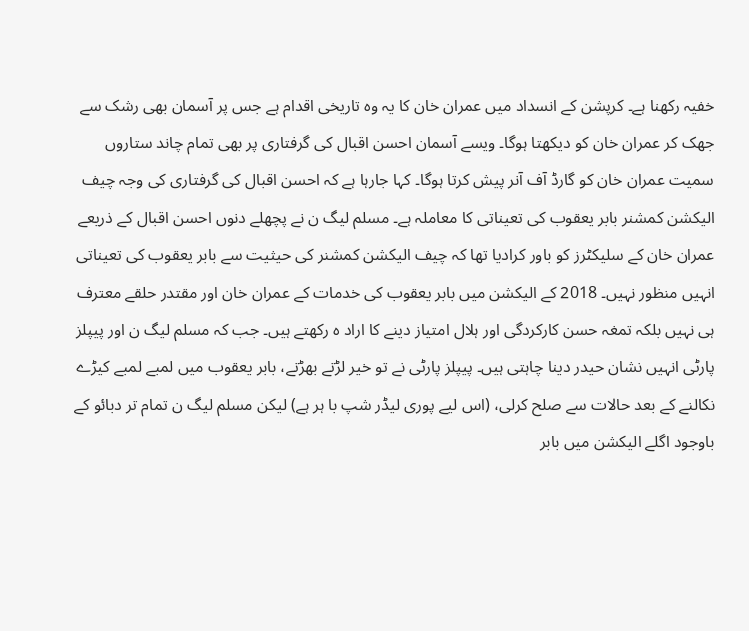خفیہ رکھنا ہے۔ کرپشن کے انسداد میں عمران خان کا یہ وہ تاریخی اقدام ہے جس پر آسمان بھی رشک سے جھک کر عمران خان کو دیکھتا ہوگا۔ ویسے آسمان احسن اقبال کی گرفتاری پر بھی تمام چاند ستاروں سمیت عمران خان کو گارڈ آف آنر پیش کرتا ہوگا۔ کہا جارہا ہے کہ احسن اقبال کی گرفتاری کی وجہ چیف الیکشن کمشنر بابر یعقوب کی تعیناتی کا معاملہ ہے۔ مسلم لیگ ن نے پچھلے دنوں احسن اقبال کے ذریعے عمران خان کے سلیکٹرز کو باور کرادیا تھا کہ چیف الیکشن کمشنر کی حیثیت سے بابر یعقوب کی تعیناتی انہیں منظور نہیں۔ 2018 کے الیکشن میں بابر یعقوب کی خدمات کے عمران خان اور مقتدر حلقے معترف ہی نہیں بلکہ تمغہ حسن کارکردگی اور ہلال امتیاز دینے کا اراد ہ رکھتے ہیں۔ جب کہ مسلم لیگ ن اور پیپلز پارٹی انہیں نشان حیدر دینا چاہتی ہیں۔ پیپلز پارٹی نے تو خیر لڑتے بھڑتے، بابر یعقوب میں لمبے لمبے کیڑے نکالنے کے بعد حالات سے صلح کرلی، (اس لیے پوری لیڈر شپ با ہر ہے) لیکن مسلم لیگ ن تمام تر دبائو کے باوجود اگلے الیکشن میں بابر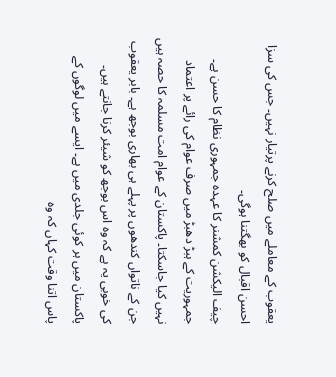یعقوب کے معاملے میں صلح کرنے پرتیار نہیں۔ جس کی سزا احسن اقبال کو بھگتنا ہوگی۔
چیف الیکشن کمشنر کا عہدہ جمہوری نظام کا حسن ہے۔ جمہوریت کے ہبڑ دھبڑ میں صرف عوام کی رائے پر اعتماد نہیں کیا جاسکتا۔ پاکستان کے عوام امت مسلمہ کا حصہ ہیں جن کے ناتواں کندھوں پر پہلے ہی بھاری بوجھ ہے۔ بابر یعقوب کی خوبی یہ ہے کہ وہ اس بوجھ کو شیئر کرنا جانتے ہیں۔ پاکستان میں ہر کوئی جلدی میں ہے۔ ایسے میں لوگوں کے پاس اتنا وقت کہاں کہ وہ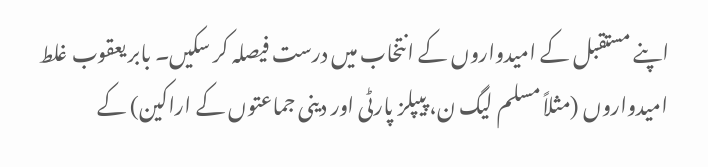اپنے مستقبل کے امیدواروں کے انتخاب میں درست فیصلہ کر سکیں۔ بابر یعقوب غلط امیدواروں (مثلاً مسلم لیگ ن، پیپلز پارٹی اور دینی جماعتوں کے اراکین) کے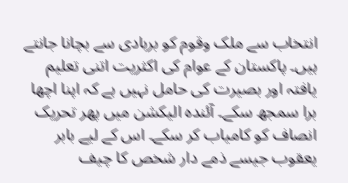انتخاب سے ملک وقوم کو بربادی سے بچانا جانتے ہیں۔ پاکستان کے عوام کی اکثریت اتنی تعلیم یافتہ اور بصیرت کی حامل نہیں ہے کہ اپنا اچھا برا سمجھ سکے۔ آئندہ الیکشن میں پھر تحریک انصاف کو کامیاب کر سکے۔ اس کے لیے بابر یعقوب جیسے ذمے دار شخص کا چیف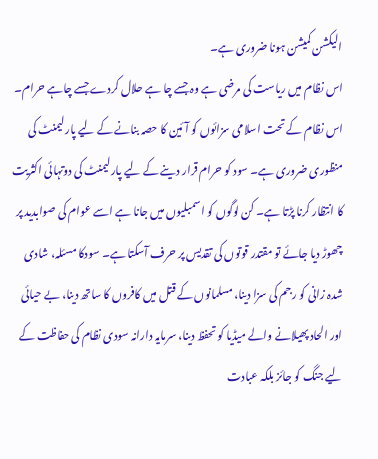الیکشن کمیشن ہونا ضروری ہے۔
اس نظام میں ریاست کی مرضی ہے وہ جسے چا ہے حلال کردے جسے چاہے حرام۔ اس نظام کے تحت اسلامی سزائوں کو آئین کا حصہ بنانے کے لیے پارلیمنٹ کی منظوری ضروری ہے۔ سود کو حرام قرار دینے کے لیے پارلیمنٹ کی دوتہائی اکثریت کا انتظار کرنا پڑتا ہے۔ کن لوگوں کو اسمبلیوں میں جانا ہے اسے عوام کی صوابدید پر چھوڑ دیا جائے تو مقتدر قوتوں کی تقدیس پر حرف آسکتا ہے۔ سودکا مسئلہ، شادی شدہ زانی کو رجم کی سزا دینا، مسلمانوں کے قتل میں کافروں کا ساتھ دینا، بے حیائی اور الحاد پھیلانے والے میڈیا کو تحفظ دینا، سرمایہ دارانہ سودی نظام کی حفاظت کے لیے جنگ کو جائز بلکہ عبادت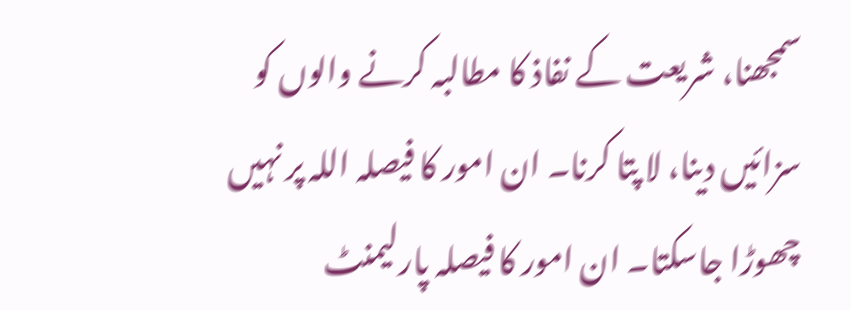سمجھنا، شریعت کے نفاذ کا مطالبہ کرنے والوں کو سزائیں دینا، لا پتا کرنا۔ ان امور کا فیصلہ اللہ پر نہیں چھوڑا جاسکتا۔ ان امور کا فیصلہ پارلیمنٹ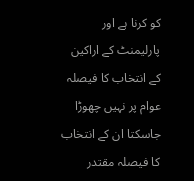کو کرنا ہے اور پارلیمنٹ کے اراکین کے انتخاب کا فیصلہ عوام پر نہیں چھوڑا جاسکتا ان کے انتخاب کا فیصلہ مقتدر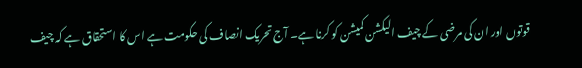قوتوں اور ان کی مرضی کے چیف الیکشن کمیشن کو کرنا ہے۔ آج تحریک انصاف کی حکومت ہے اس کا استحقاق ہے کہ چیف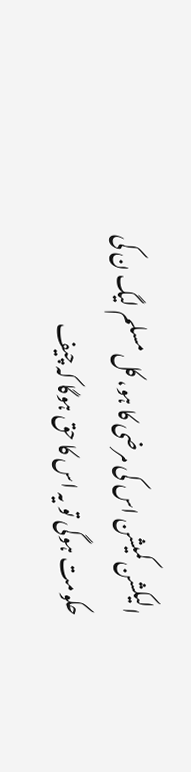الیکشن کمیشن اس کی مرضی کا ہو، کل مسلم لیگ ن کی حکومت ہوگی تو یہ اس کا حق ہوگا کہ چیف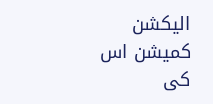الیکشن کمیشن اس کی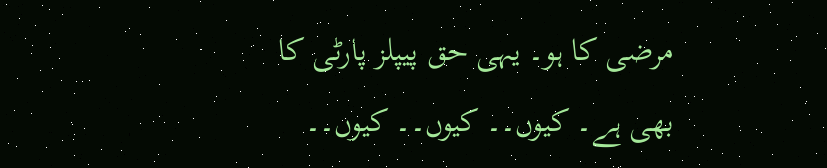مرضی کا ہو۔ یہی حق پیپلز پارٹی کا بھی ہے۔ کیوں۔۔ کیوں۔۔ کیوں۔۔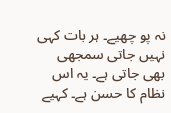نہ پو چھیے۔ ہر بات کہی نہیں جاتی سمجھی بھی جاتی ہے۔ یہ اس نظام کا حسن ہے۔ کہیے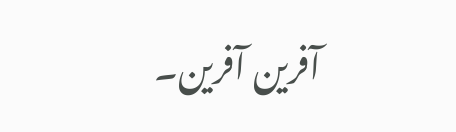آفرین آفرین۔